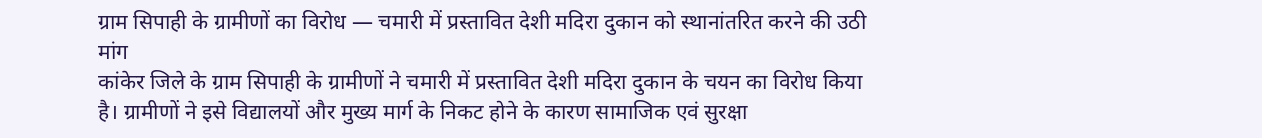ग्राम सिपाही के ग्रामीणों का विरोध — चमारी में प्रस्तावित देशी मदिरा दुकान को स्थानांतरित करने की उठी मांग
कांकेर जिले के ग्राम सिपाही के ग्रामीणों ने चमारी में प्रस्तावित देशी मदिरा दुकान के चयन का विरोध किया है। ग्रामीणों ने इसे विद्यालयों और मुख्य मार्ग के निकट होने के कारण सामाजिक एवं सुरक्षा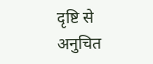दृष्टि से अनुचित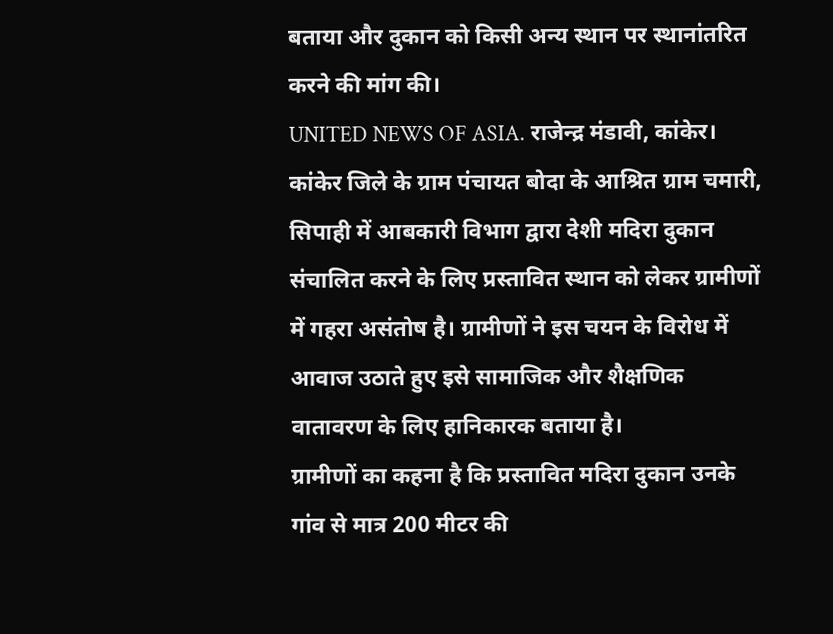बताया और दुकान को किसी अन्य स्थान पर स्थानांतरित करने की मांग की।
UNITED NEWS OF ASIA. राजेन्द्र मंडावी, कांकेर। कांकेर जिले के ग्राम पंचायत बोदा के आश्रित ग्राम चमारी, सिपाही में आबकारी विभाग द्वारा देशी मदिरा दुकान संचालित करने के लिए प्रस्तावित स्थान को लेकर ग्रामीणों में गहरा असंतोष है। ग्रामीणों ने इस चयन के विरोध में आवाज उठाते हुए इसे सामाजिक और शैक्षणिक वातावरण के लिए हानिकारक बताया है।
ग्रामीणों का कहना है कि प्रस्तावित मदिरा दुकान उनके गांव से मात्र 200 मीटर की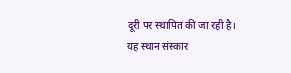दूरी पर स्थापित की जा रही है। यह स्थान संस्कार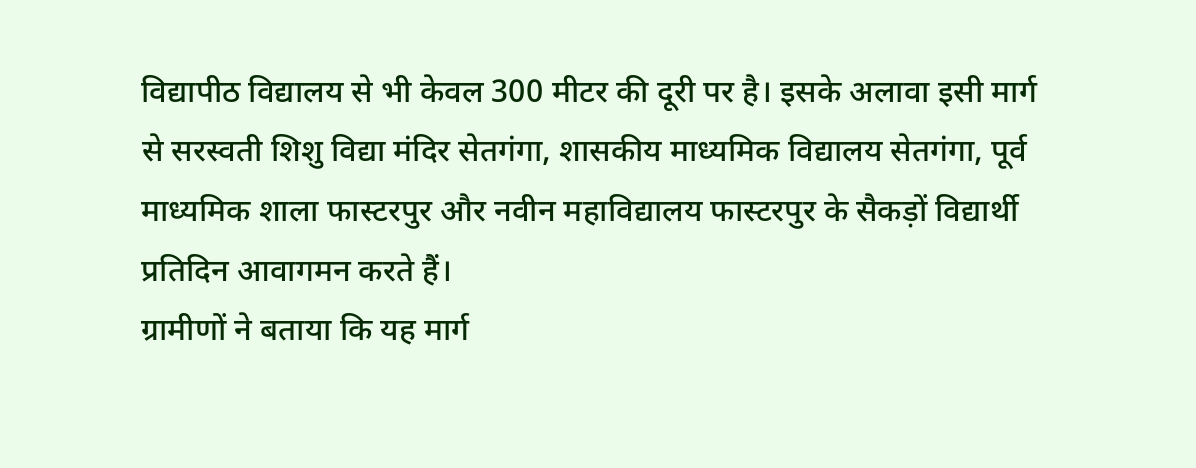विद्यापीठ विद्यालय से भी केवल 300 मीटर की दूरी पर है। इसके अलावा इसी मार्ग से सरस्वती शिशु विद्या मंदिर सेतगंगा, शासकीय माध्यमिक विद्यालय सेतगंगा, पूर्व माध्यमिक शाला फास्टरपुर और नवीन महाविद्यालय फास्टरपुर के सैकड़ों विद्यार्थी प्रतिदिन आवागमन करते हैं।
ग्रामीणों ने बताया कि यह मार्ग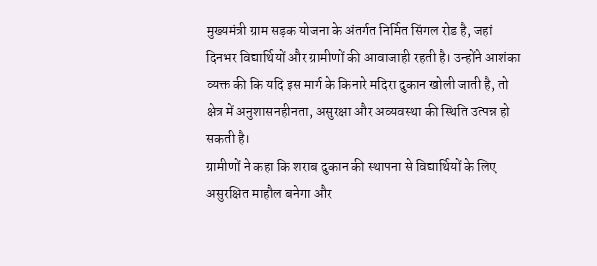मुख्यमंत्री ग्राम सड़क योजना के अंतर्गत निर्मित सिंगल रोड है, जहां दिनभर विद्यार्थियों और ग्रामीणों की आवाजाही रहती है। उन्होंने आशंका व्यक्त की कि यदि इस मार्ग के किनारे मदिरा दुकान खोली जाती है, तो क्षेत्र में अनुशासनहीनता, असुरक्षा और अव्यवस्था की स्थिति उत्पन्न हो सकती है।
ग्रामीणों ने कहा कि शराब दुकान की स्थापना से विद्यार्थियों के लिए असुरक्षित माहौल बनेगा और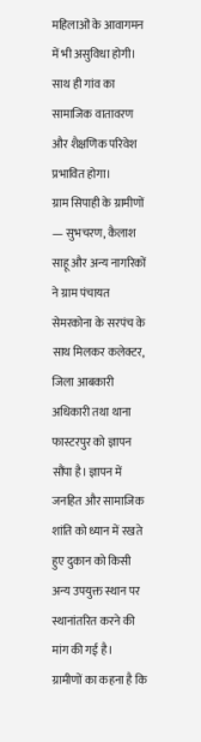महिलाओं के आवागमन में भी असुविधा होगी। साथ ही गांव का सामाजिक वातावरण और शैक्षणिक परिवेश प्रभावित होगा।
ग्राम सिपाही के ग्रामीणों — सुभचरण, कैलाश साहू और अन्य नागरिकों ने ग्राम पंचायत सेमरकोना के सरपंच के साथ मिलकर कलेक्टर, जिला आबकारी अधिकारी तथा थाना फास्टरपुर को ज्ञापन सौंपा है। ज्ञापन में जनहित और सामाजिक शांति को ध्यान में रखते हुए दुकान को किसी अन्य उपयुक्त स्थान पर स्थानांतरित करने की मांग की गई है।
ग्रामीणों का कहना है कि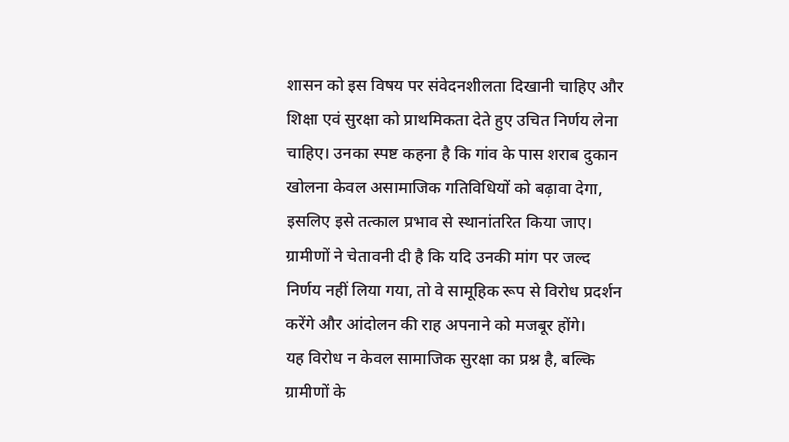शासन को इस विषय पर संवेदनशीलता दिखानी चाहिए और शिक्षा एवं सुरक्षा को प्राथमिकता देते हुए उचित निर्णय लेना चाहिए। उनका स्पष्ट कहना है कि गांव के पास शराब दुकान खोलना केवल असामाजिक गतिविधियों को बढ़ावा देगा, इसलिए इसे तत्काल प्रभाव से स्थानांतरित किया जाए।
ग्रामीणों ने चेतावनी दी है कि यदि उनकी मांग पर जल्द निर्णय नहीं लिया गया, तो वे सामूहिक रूप से विरोध प्रदर्शन करेंगे और आंदोलन की राह अपनाने को मजबूर होंगे।
यह विरोध न केवल सामाजिक सुरक्षा का प्रश्न है, बल्कि ग्रामीणों के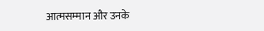आत्मसम्मान और उनके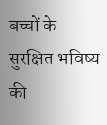बच्चों के सुरक्षित भविष्य की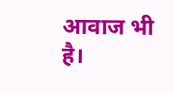आवाज भी है।